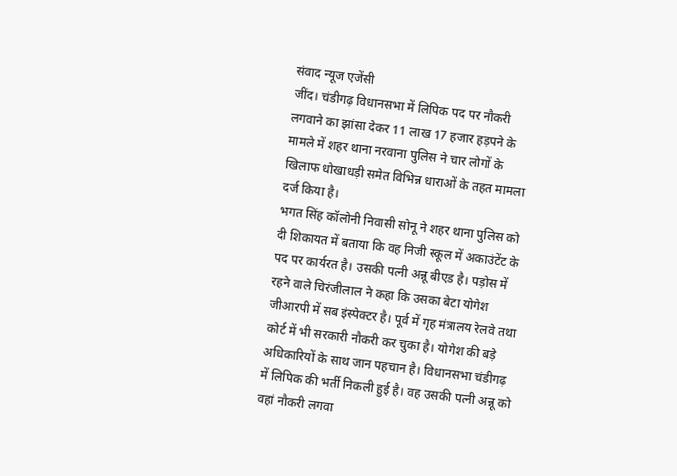संवाद न्यूज एजेंसी
जींद। चंडीगढ़ विधानसभा में लिपिक पद पर नौकरी लगवाने का झांसा देकर 11 लाख 17 हजार हड़पने के मामले में शहर थाना नरवाना पुलिस ने चार लोगों के खिलाफ धोखाधड़ी समेत विभिन्न धाराओं के तहत मामला दर्ज किया है।
भगत सिंह कॉलोनी निवासी सोनू ने शहर थाना पुलिस को दी शिकायत में बताया कि वह निजी स्कूल में अकाउंटेंट के पद पर कार्यरत है। उसकी पत्नी अन्नू बीएड है। पड़ोस में रहने वाले चिरंजीलाल ने कहा कि उसका बेटा योगेश जीआरपी में सब इंस्पेक्टर है। पूर्व में गृह मंत्रालय रेलवे तथा कोर्ट में भी सरकारी नौकरी कर चुका है। योगेश की बड़े अधिकारियों के साथ जान पहचान है। विधानसभा चंडीगढ़ में लिपिक की भर्ती निकली हुई है। वह उसकी पत्नी अन्नू को वहां नौकरी लगवा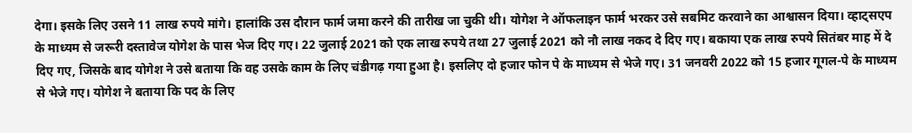देगा। इसके लिए उसने 11 लाख रुपये मांगे। हालांकि उस दौरान फार्म जमा करने की तारीख जा चुकी थी। योगेश ने ऑफलाइन फार्म भरकर उसे सबमिट करवाने का आश्वासन दिया। व्हाट्सएप के माध्यम से जरूरी दस्तावेज योगेश के पास भेज दिए गए। 22 जुलाई 2021 को एक लाख रुपये तथा 27 जुलाई 2021 को नौ लाख नकद दे दिए गए। बकाया एक लाख रुपये सितंबर माह में दे दिए गए, जिसके बाद योगेश ने उसे बताया कि वह उसके काम के लिए चंडीगढ़ गया हुआ है। इसलिए दो हजार फोन पे के माध्यम से भेजे गए। 31 जनवरी 2022 को 15 हजार गूगल-पे के माध्यम से भेजे गए। योगेश ने बताया कि पद के लिए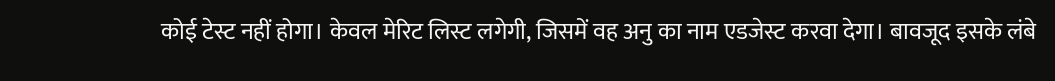कोई टेस्ट नहीं होगा। केवल मेरिट लिस्ट लगेगी, जिसमें वह अनु का नाम एडजेस्ट करवा देगा। बावजूद इसके लंबे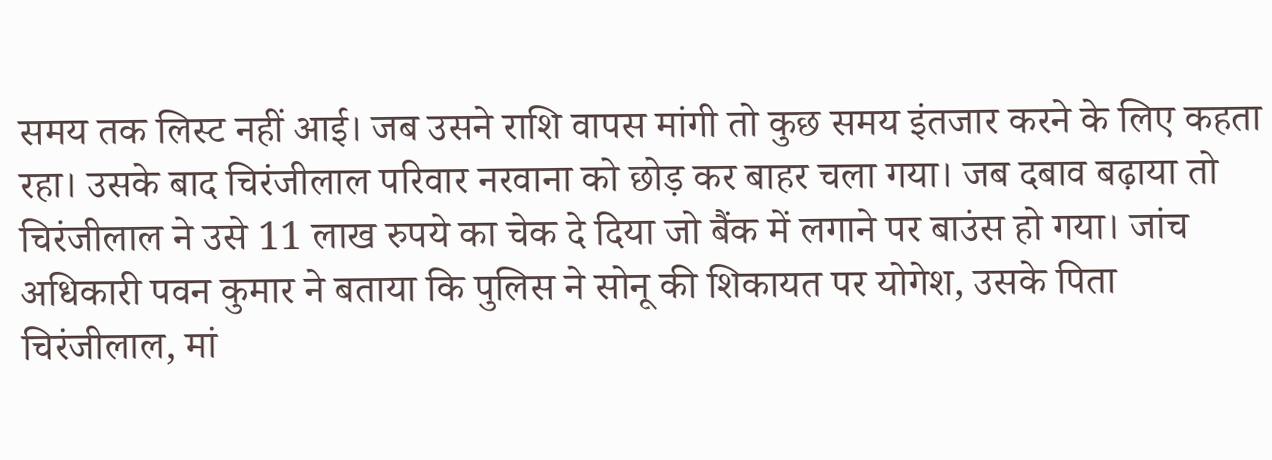समय तक लिस्ट नहीं आई। जब उसने राशि वापस मांगी तो कुछ समय इंतजार करने के लिए कहता रहा। उसके बाद चिरंजीलाल परिवार नरवाना को छोड़ कर बाहर चला गया। जब दबाव बढ़ाया तो चिरंजीलाल ने उसे 11 लाख रुपये का चेक दे दिया जो बैंक में लगाने पर बाउंस हो गया। जांच अधिकारी पवन कुमार ने बताया कि पुलिस ने सोनू की शिकायत पर योगेश, उसके पिता चिरंजीलाल, मां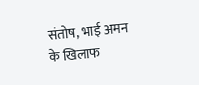संतोष, भाई अमन के खिलाफ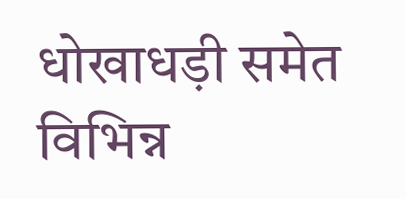धोखाधड़ी समेत विभिन्न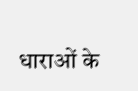धाराओं के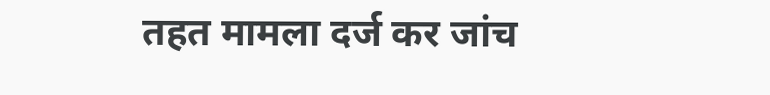तहत मामला दर्ज कर जांच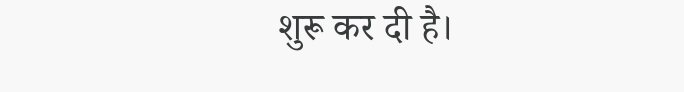शुरू कर दी है।